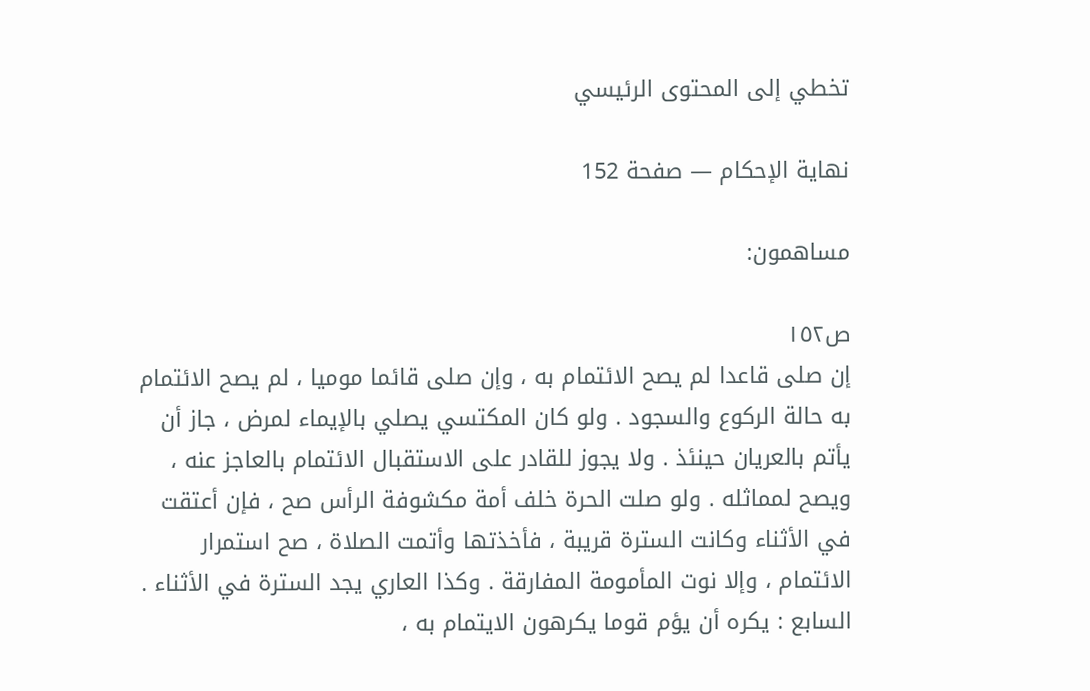تخطي إلى المحتوى الرئيسي

نهاية الإحكام — صفحة 152

مساهمون:

ص١٥٢
إن صلى قاعدا لم يصح الائتمام به ، وإن صلى قائما موميا ، لم يصح الائتمام به حالة الركوع والسجود . ولو كان المكتسي يصلي بالإيماء لمرض ، جاز أن يأتم بالعريان حينئذ . ولا يجوز للقادر على الاستقبال الائتمام بالعاجز عنه ، ويصح لمماثله . ولو صلت الحرة خلف أمة مكشوفة الرأس صح ، فإن أعتقت في الأثناء وكانت السترة قريبة ، فأخذتها وأتمت الصلاة ، صح استمرار الائتمام ، وإلا نوت المأمومة المفارقة . وكذا العاري يجد السترة في الأثناء . السابع : يكره أن يؤم قوما يكرهون الايتمام به ،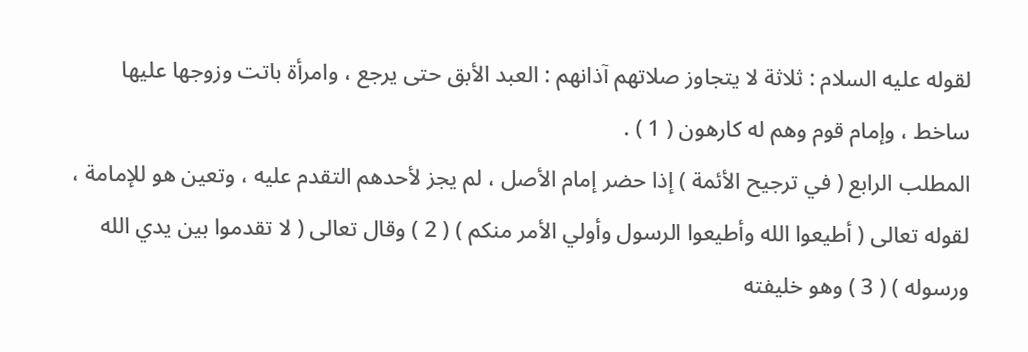لقوله عليه السلام : ثلاثة لا يتجاوز صلاتهم آذانهم : العبد الأبق حتى يرجع ، وامرأة باتت وزوجها عليها ساخط ، وإمام قوم وهم له كارهون ( 1 ) .
المطلب الرابع ( في ترجيح الأئمة ) إذا حضر إمام الأصل ، لم يجز لأحدهم التقدم عليه ، وتعين هو للإمامة ، لقوله تعالى ( أطيعوا الله وأطيعوا الرسول وأولي الأمر منكم ) ( 2 ) وقال تعالى ( لا تقدموا بين يدي الله ورسوله ) ( 3 ) وهو خليفته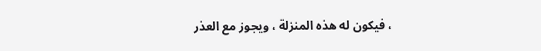، فيكون له هذه المنزلة ، ويجوز مع العذر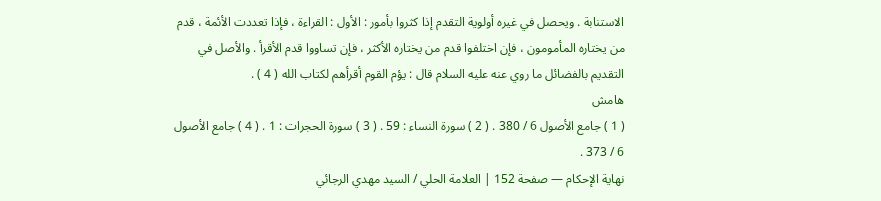الاستنابة . ويحصل في غيره أولوية التقدم إذا كثروا بأمور : الأول : القراءة ، فإذا تعددت الأئمة ، قدم من يختاره المأمومون ، فإن اختلفوا قدم من يختاره الأكثر ، فإن تساووا قدم الأقرأ . والأصل في التقديم بالفضائل ما روي عنه عليه السلام قال : يؤم القوم أقرأهم لكتاب الله ( 4 ) .
هامش
( 1 ) جامع الأصول 6 / 380 . ( 2 ) سورة النساء : 59 . ( 3 ) سورة الحجرات : 1 . ( 4 ) جامع الأصول 6 / 373 .
نهاية الإحكام — صفحة 152 | العلامة الحلي / السيد مهدي الرجائي